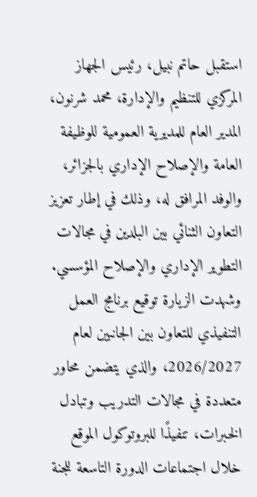استقبل حاتم نبيل، رئيس الجهاز المركزي للتنظيم والإدارة، محمد شرنون، المدير العام للمديرية العمومية للوظيفة العامة والإصلاح الإداري بالجزائر، والوفد المرافق له، وذلك في إطار تعزيز التعاون الثنائي بين البلدين في مجالات التطوير الإداري والإصلاح المؤسسي.
وشهدت الزيارة توقيع برنامج العمل التنفيذي للتعاون بين الجانبين لعام 2026/2027، والذي يتضمن محاور متعددة في مجالات التدريب وتبادل الخبرات، تنفيذًا للبروتوكول الموقع خلال اجتماعات الدورة التاسعة للجنة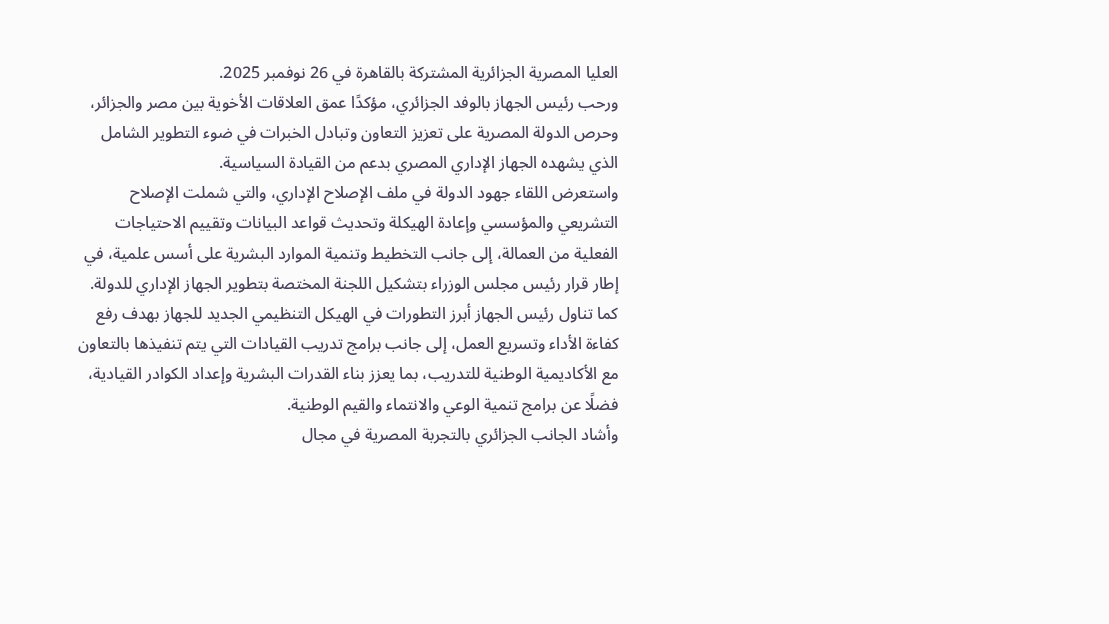العليا المصرية الجزائرية المشتركة بالقاهرة في 26 نوفمبر 2025.
ورحب رئيس الجهاز بالوفد الجزائري، مؤكدًا عمق العلاقات الأخوية بين مصر والجزائر، وحرص الدولة المصرية على تعزيز التعاون وتبادل الخبرات في ضوء التطوير الشامل الذي يشهده الجهاز الإداري المصري بدعم من القيادة السياسية.
واستعرض اللقاء جهود الدولة في ملف الإصلاح الإداري، والتي شملت الإصلاح التشريعي والمؤسسي وإعادة الهيكلة وتحديث قواعد البيانات وتقييم الاحتياجات الفعلية من العمالة، إلى جانب التخطيط وتنمية الموارد البشرية على أسس علمية، في إطار قرار رئيس مجلس الوزراء بتشكيل اللجنة المختصة بتطوير الجهاز الإداري للدولة.
كما تناول رئيس الجهاز أبرز التطورات في الهيكل التنظيمي الجديد للجهاز بهدف رفع كفاءة الأداء وتسريع العمل، إلى جانب برامج تدريب القيادات التي يتم تنفيذها بالتعاون مع الأكاديمية الوطنية للتدريب، بما يعزز بناء القدرات البشرية وإعداد الكوادر القيادية، فضلًا عن برامج تنمية الوعي والانتماء والقيم الوطنية.
وأشاد الجانب الجزائري بالتجربة المصرية في مجال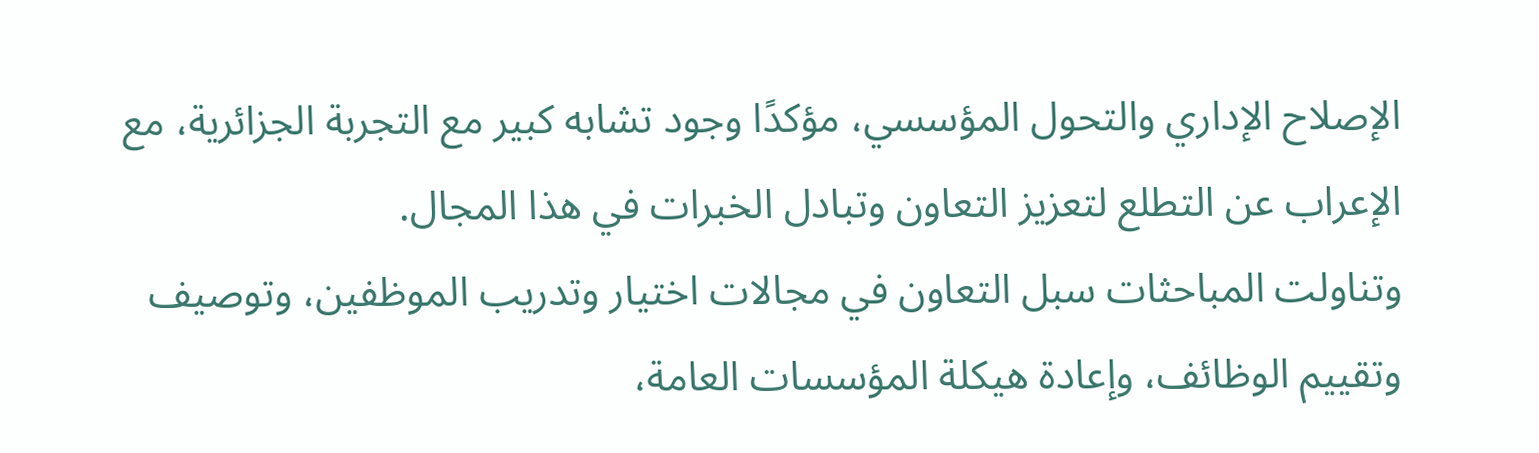الإصلاح الإداري والتحول المؤسسي، مؤكدًا وجود تشابه كبير مع التجربة الجزائرية، مع الإعراب عن التطلع لتعزيز التعاون وتبادل الخبرات في هذا المجال.
وتناولت المباحثات سبل التعاون في مجالات اختيار وتدريب الموظفين، وتوصيف وتقييم الوظائف، وإعادة هيكلة المؤسسات العامة،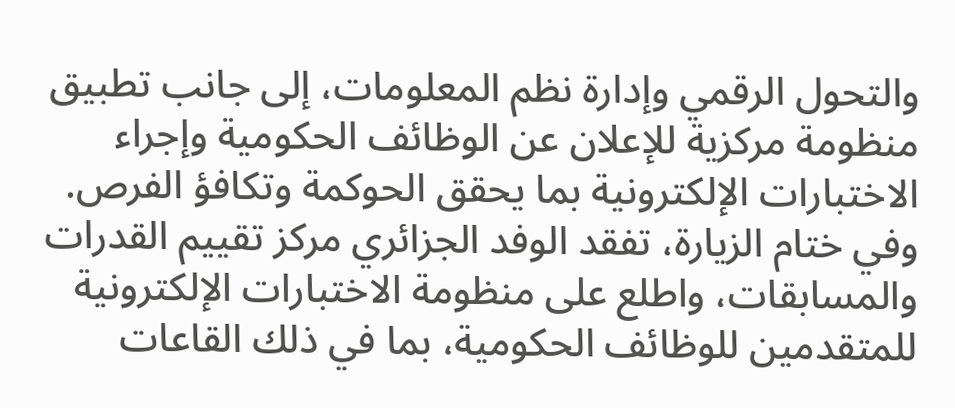والتحول الرقمي وإدارة نظم المعلومات، إلى جانب تطبيق منظومة مركزية للإعلان عن الوظائف الحكومية وإجراء الاختبارات الإلكترونية بما يحقق الحوكمة وتكافؤ الفرص.
وفي ختام الزيارة، تفقد الوفد الجزائري مركز تقييم القدرات والمسابقات، واطلع على منظومة الاختبارات الإلكترونية للمتقدمين للوظائف الحكومية، بما في ذلك القاعات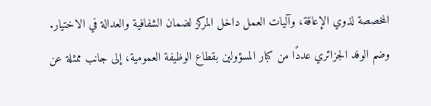المخصصة لذوي الإعاقة، وآليات العمل داخل المركز لضمان الشفافية والعدالة في الاختيار.
وضم الوفد الجزائري عددًا من كبار المسؤولين بقطاع الوظيفة العمومية، إلى جانب ممثلة عن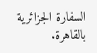السفارة الجزائرية بالقاهرة.